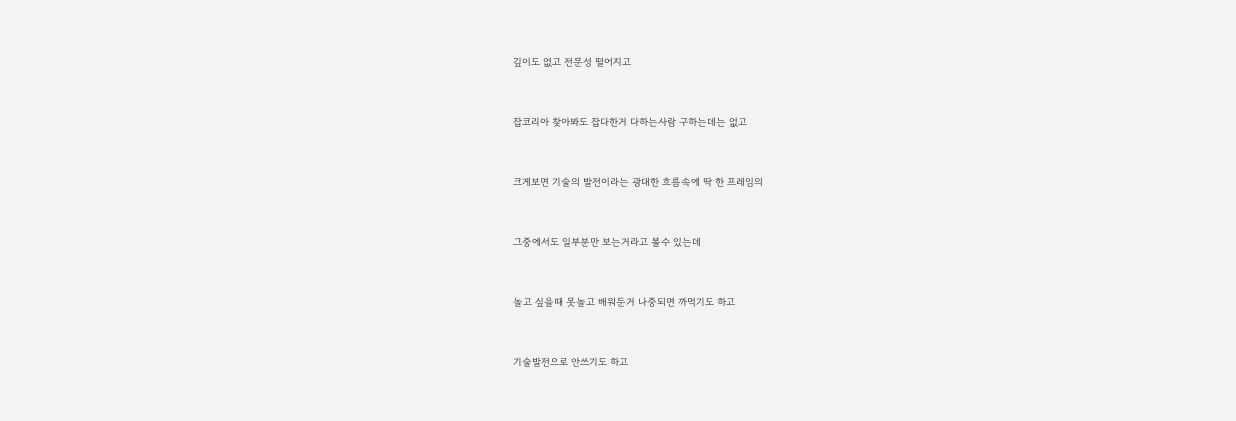깊이도 없고 전문성 떨어지고


잡코리아 찾아봐도 잡다한거 다하는사람 구하는데는 없고


크게보면 기술의 발전이라는 광대한 흐름속에 딱 한 프레임의


그중에서도 일부분만 보는거라고 볼수 있는데


놀고 싶을때 못놀고 배워둔거 나중되면 까먹기도 하고


기술발전으로 안쓰기도 하고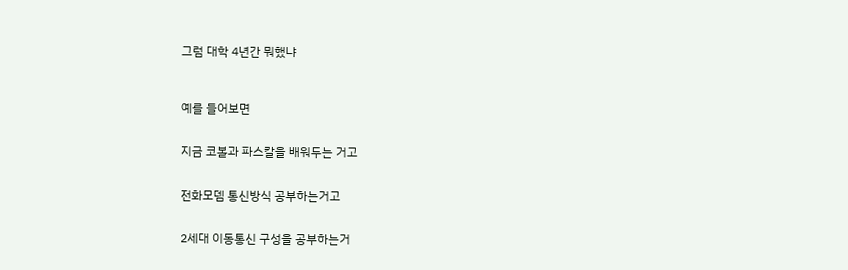그럼 대학 4년간 뭐했냐



예를 들어보면


지금 코볼과 파스칼을 배워두는 거고


전화모뎀 통신방식 공부하는거고


2세대 이동통신 구성을 공부하는거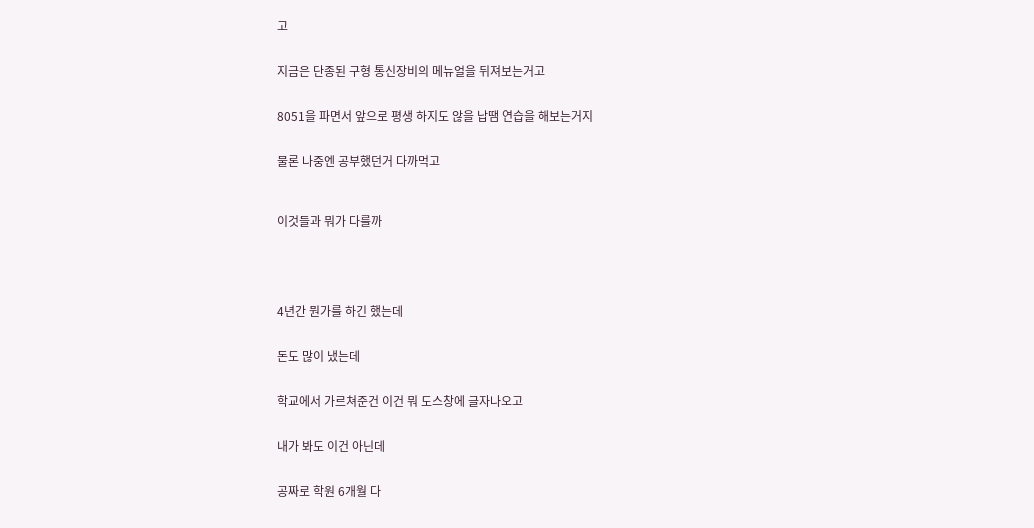고


지금은 단종된 구형 통신장비의 메뉴얼을 뒤져보는거고


8051을 파면서 앞으로 평생 하지도 않을 납땜 연습을 해보는거지


물론 나중엔 공부했던거 다까먹고



이것들과 뭐가 다를까





4년간 뭔가를 하긴 했는데


돈도 많이 냈는데


학교에서 가르쳐준건 이건 뭐 도스창에 글자나오고


내가 봐도 이건 아닌데


공짜로 학원 6개월 다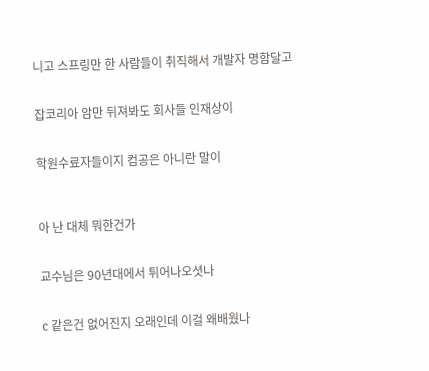니고 스프링만 한 사람들이 취직해서 개발자 명함달고


잡코리아 암만 뒤져봐도 회사들 인재상이


학원수료자들이지 컴공은 아니란 말이



아 난 대체 뭐한건가


교수님은 90년대에서 튀어나오셧나


c 같은건 없어진지 오래인데 이걸 왜배웠나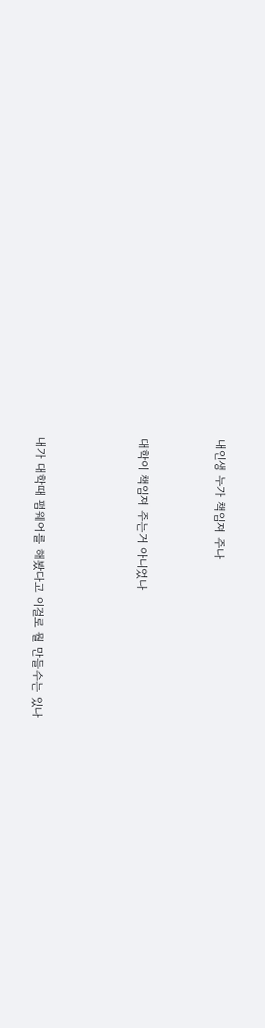내인생 누가 책임져 주나


대학이 책임져 주는거 아니었나



내가 대학때 펌웨어를 해봤다고 이걸로 뭘 만들수는 있나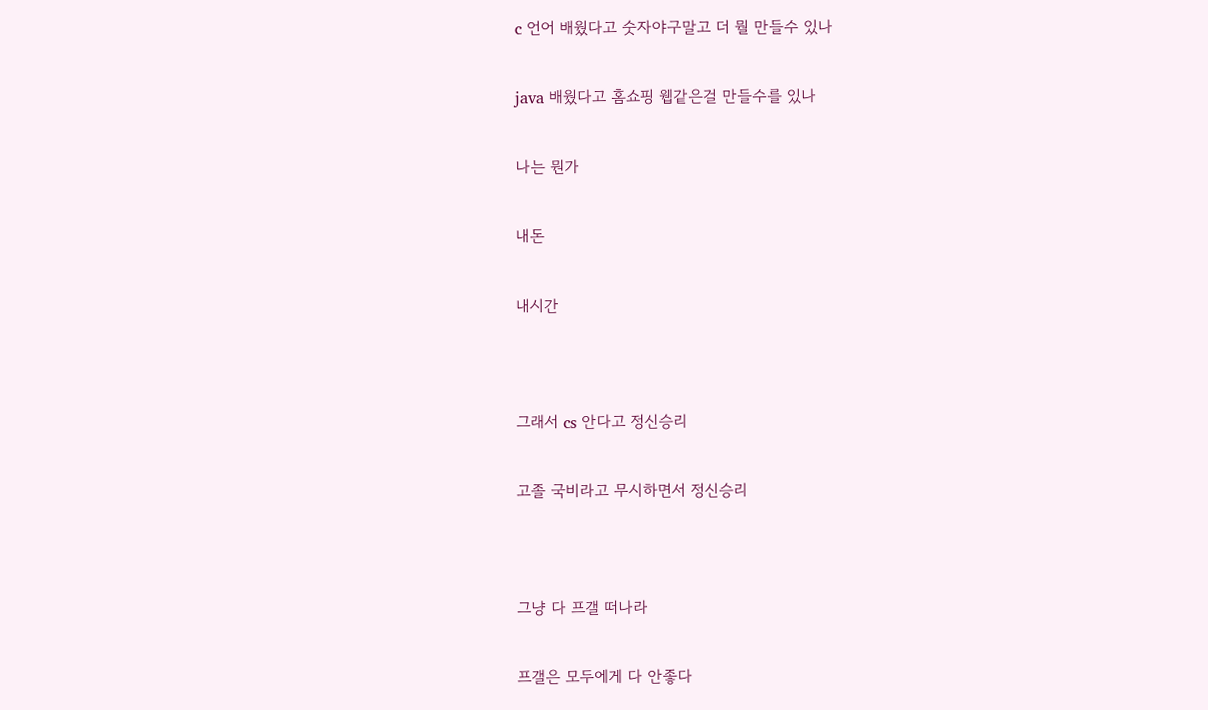c 언어 배웠다고 숫자야구말고 더 뭘 만들수 있나


java 배웠다고 홈쇼핑 웹같은걸 만들수를 있나


나는 뭔가


내돈


내시간




그래서 cs 안다고 정신승리


고졸 국비라고 무시하면서 정신승리




그냥 다 프갤 떠나라


프갤은 모두에게 다 안좋다